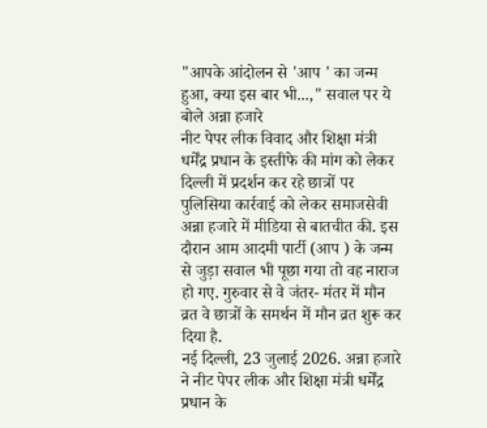"आपके आंदोलन से 'आप ' का जन्म हुआ, क्या इस बार भी...," सवाल पर ये बोले अन्ना हजारे
नीट पेपर लीक विवाद और शिक्षा मंत्री धर्मेंद्र प्रधान के इस्तीफे की मांग को लेकर दिल्ली में प्रदर्शन कर रहे छात्रों पर पुलिसिया कार्रवाई को लेकर समाजसेवी अन्ना हजारे में मीडिया से बातचीत की. इस दौरान आम आदमी पार्टी (आप ) के जन्म से जुड़ा सवाल भी पूछा गया तो वह नाराज हो गए. गुरुवार से वे जंतर- मंतर में मौन व्रत वे छात्रों के समर्थन में मौन व्रत शुरू कर दिया है.
नई दिल्ली, 23 जुलाई 2026. अन्ना हजारे ने नीट पेपर लीक और शिक्षा मंत्री धर्मेंद्र प्रधान के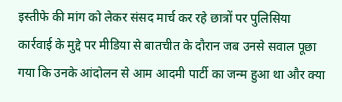इस्तीफे की मांग को लेकर संसद मार्च कर रहे छात्रों पर पुलिसिया कार्रवाई के मुद्दे पर मीडिया से बातचीत के दौरान जब उनसे सवाल पूछा गया कि उनके आंदोलन से आम आदमी पार्टी का जन्म हुआ था और क्या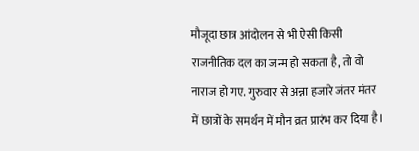मौजूदा छात्र आंदोलन से भी ऐसी किसी राजनीतिक दल का जन्म हो सकता है, तो वो नाराज हो गए. गुरुवार से अन्ना हजारे जंतर मंतर में छात्रों के समर्थन में मौन व्रत प्रारंभ कर दिया है।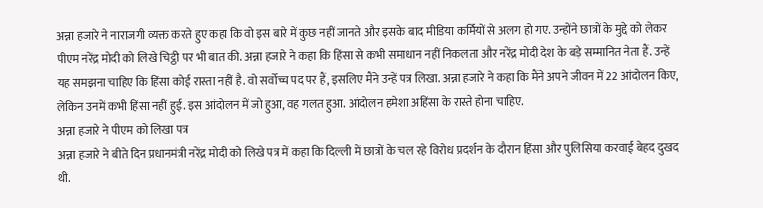अन्ना हजारे ने नाराजगी व्यक्त करते हुए कहा कि वो इस बारे में कुछ नहीं जानते और इसके बाद मीडिया कर्मियों से अलग हो गए. उन्होंने छात्रों के मुद्दे को लेकर पीएम नरेंद्र मोदी को लिखे चिट्ठी पर भी बात की. अन्ना हजारे ने कहा कि हिंसा से कभी समाधान नहीं निकलता और नरेंद्र मोदी देश के बड़े सम्मानित नेता हैं. उन्हें यह समझना चाहिए कि हिंसा कोई रास्ता नहीं है. वो सर्वोच्च पद पर हैं, इसलिए मैंने उन्हें पत्र लिखा. अन्ना हजारे ने कहा कि मैंने अपने जीवन में 22 आंदोलन किए, लेकिन उनमें कभी हिंसा नहीं हुई. इस आंदोलन में जो हुआ, वह गलत हुआ. आंदोलन हमेशा अहिंसा के रास्ते होना चाहिए.
अन्ना हजारे ने पीएम को लिखा पत्र
अन्ना हजारे ने बीते दिन प्रधानमंत्री नरेंद्र मोदी को लिखे पत्र में कहा कि दिल्ली में छात्रों के चल रहे विरोध प्रदर्शन के दौरान हिंसा और पुलिसिया करवाई बेहद दुखद थी.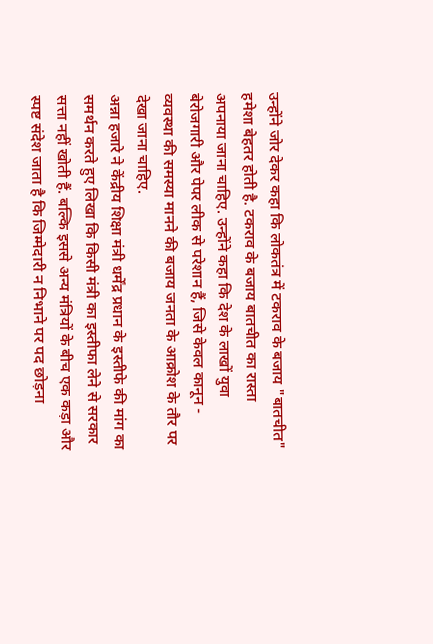उन्होंने जोर देकर कहा कि लोकतंत्र में टकराव के बजाय "बातचीत" हमेशा बेहतर होती है. टकराव के बजाय बातचीत का रास्ता अपनाया जाना चाहिए. उन्होंने कहा कि देश के लाखों युवा बेरोजगारी और पेपर लीक से परेशान हैं, जिसे केवल कानून - व्यवस्था की समस्या मानने की बजाय जनता के आक्रोश के तौर पर देखा जाना चाहिए.
अन्ना हजारे ने केंद्रीय शिक्षा मंत्री धर्मेंद्र प्रधान के इस्तीफे की मांग का समर्थन करते हुए लिखा कि किसी मंत्री का इस्तीफा लेने से सरकार सत्ता नहीं खोती हैं. बल्कि इससे अन्य मंत्रियों के बीच एक कड़ा और स्पष्ट संदेश जाता है कि जिम्मेदारी न निभाने पर पद छोड़ना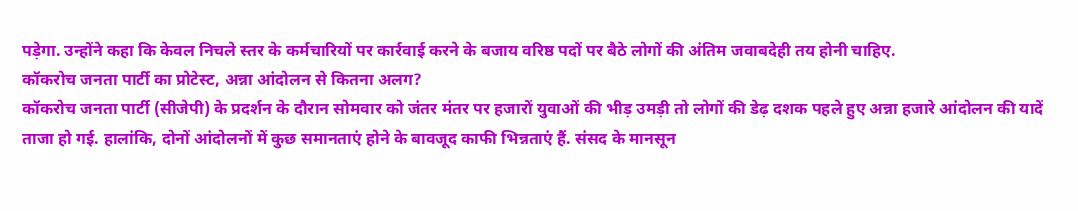पड़ेगा. उन्होंने कहा कि केवल निचले स्तर के कर्मचारियों पर कार्रवाई करने के बजाय वरिष्ठ पदों पर बैठे लोगों की अंतिम जवाबदेही तय होनी चाहिए.
कॉकरोच जनता पार्टी का प्रोटेस्ट, अन्ना आंदोलन से कितना अलग?
कॉकरोच जनता पार्टी (सीजेपी) के प्रदर्शन के दौरान सोमवार को जंतर मंतर पर हजारों युवाओं की भीड़ उमड़ी तो लोगों की डेढ़ दशक पहले हुए अन्ना हजारे आंदोलन की यादें ताजा हो गई. हालांकि, दोनों आंदोलनों में कुछ समानताएं होने के बावजूद काफी भिन्नताएं हैं. संसद के मानसून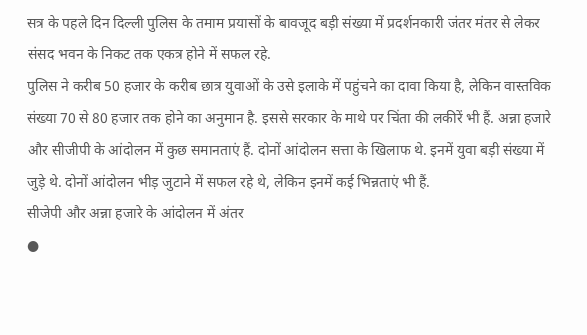सत्र के पहले दिन दिल्ली पुलिस के तमाम प्रयासों के बावजूद बड़ी संख्या में प्रदर्शनकारी जंतर मंतर से लेकर संसद भवन के निकट तक एकत्र होने में सफल रहे.
पुलिस ने करीब 50 हजार के करीब छात्र युवाओं के उसे इलाके में पहुंचने का दावा किया है, लेकिन वास्तविक संख्या 70 से 80 हजार तक होने का अनुमान है. इससे सरकार के माथे पर चिंता की लकीरें भी हैं. अन्ना हजारे और सीजीपी के आंदोलन में कुछ समानताएं हैं. दोनों आंदोलन सत्ता के खिलाफ थे. इनमें युवा बड़ी संख्या में जुड़े थे. दोनों आंदोलन भीड़ जुटाने में सफल रहे थे, लेकिन इनमें कई भिन्नताएं भी हैं.
सीजेपी और अन्ना हजारे के आंदोलन में अंतर
●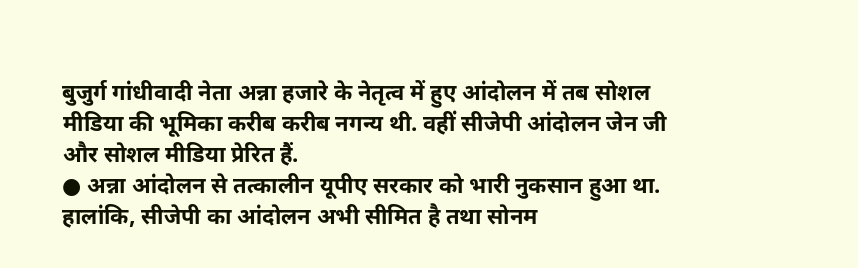बुजुर्ग गांधीवादी नेता अन्ना हजारे के नेतृत्व में हुए आंदोलन में तब सोशल मीडिया की भूमिका करीब करीब नगन्य थी. वहीं सीजेपी आंदोलन जेन जी और सोशल मीडिया प्रेरित हैं.
● अन्ना आंदोलन से तत्कालीन यूपीए सरकार को भारी नुकसान हुआ था. हालांकि, सीजेपी का आंदोलन अभी सीमित है तथा सोनम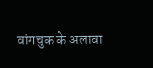वांगचुक के अलावा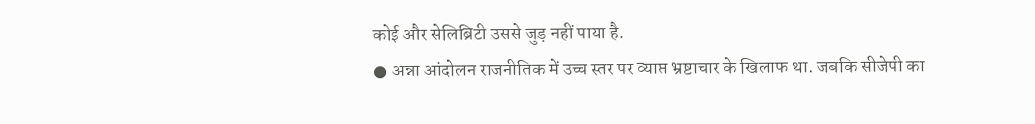कोई और सेलिब्रिटी उससे जुड़ नहीं पाया है.
● अन्ना आंदोलन राजनीतिक में उच्च स्तर पर व्याप्त भ्रष्टाचार के खिलाफ था. जबकि सीजेपी का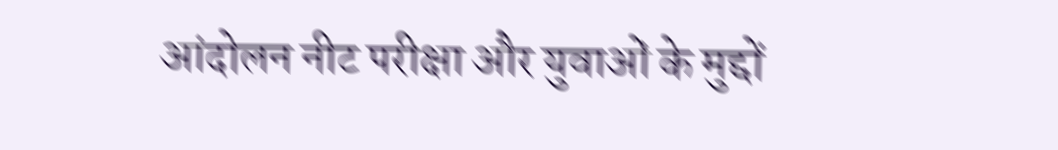आंदोलन नीट परीक्षा और युवाओं के मुद्दों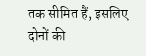तक सीमित हैं, इसलिए दोनों की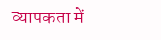व्यापकता में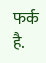फर्क है.